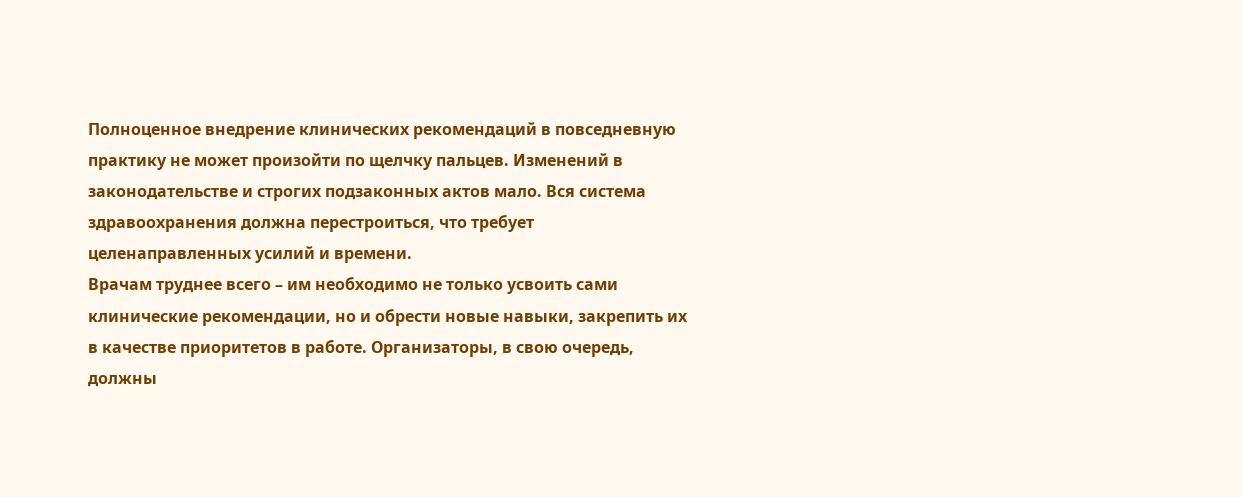Полноценное внедрение клинических рекомендаций в повседневную практику не может произойти по щелчку пальцев. Изменений в законодательстве и строгих подзаконных актов мало. Вся система здравоохранения должна перестроиться, что требует целенаправленных усилий и времени.
Врачам труднее всего – им необходимо не только усвоить сами клинические рекомендации, но и обрести новые навыки, закрепить их в качестве приоритетов в работе. Организаторы, в свою очередь, должны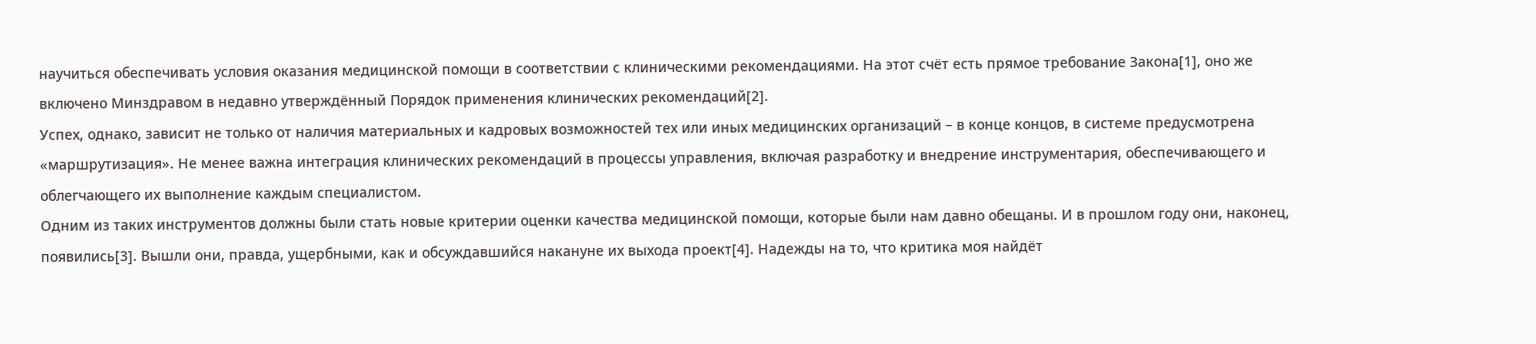научиться обеспечивать условия оказания медицинской помощи в соответствии с клиническими рекомендациями. На этот счёт есть прямое требование Закона[1], оно же включено Минздравом в недавно утверждённый Порядок применения клинических рекомендаций[2].
Успех, однако, зависит не только от наличия материальных и кадровых возможностей тех или иных медицинских организаций – в конце концов, в системе предусмотрена «маршрутизация». Не менее важна интеграция клинических рекомендаций в процессы управления, включая разработку и внедрение инструментария, обеспечивающего и облегчающего их выполнение каждым специалистом.
Одним из таких инструментов должны были стать новые критерии оценки качества медицинской помощи, которые были нам давно обещаны. И в прошлом году они, наконец, появились[3]. Вышли они, правда, ущербными, как и обсуждавшийся накануне их выхода проект[4]. Надежды на то, что критика моя найдёт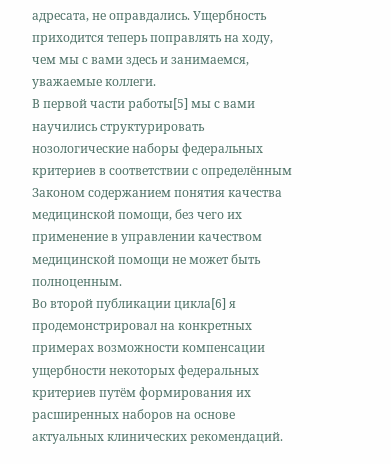адресата, не оправдались. Ущербность приходится теперь поправлять на ходу, чем мы с вами здесь и занимаемся, уважаемые коллеги.
В первой части работы[5] мы с вами научились структурировать нозологические наборы федеральных критериев в соответствии с определённым Законом содержанием понятия качества медицинской помощи, без чего их применение в управлении качеством медицинской помощи не может быть полноценным.
Во второй публикации цикла[6] я продемонстрировал на конкретных примерах возможности компенсации ущербности некоторых федеральных критериев путём формирования их расширенных наборов на основе актуальных клинических рекомендаций.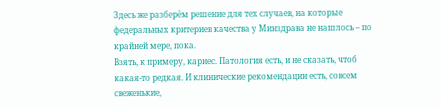Здесь же разберём решение для тех случаев, на которые федеральных критериев качества у Минздрава не нашлось – по крайней мере, пока.
Взять, к примеру, кариес. Патология есть, и не сказать, чтоб какая-то редкая. И клинические рекомендации есть, совсем свеженькие,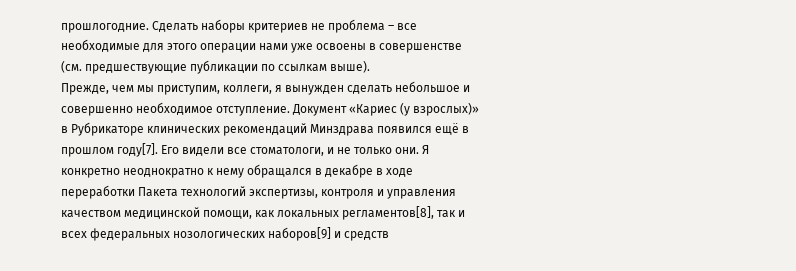прошлогодние. Сделать наборы критериев не проблема – все необходимые для этого операции нами уже освоены в совершенстве (см. предшествующие публикации по ссылкам выше).
Прежде, чем мы приступим, коллеги, я вынужден сделать небольшое и совершенно необходимое отступление. Документ «Кариес (у взрослых)» в Рубрикаторе клинических рекомендаций Минздрава появился ещё в прошлом году[7]. Его видели все стоматологи, и не только они. Я конкретно неоднократно к нему обращался в декабре в ходе переработки Пакета технологий экспертизы, контроля и управления качеством медицинской помощи, как локальных регламентов[8], так и всех федеральных нозологических наборов[9] и средств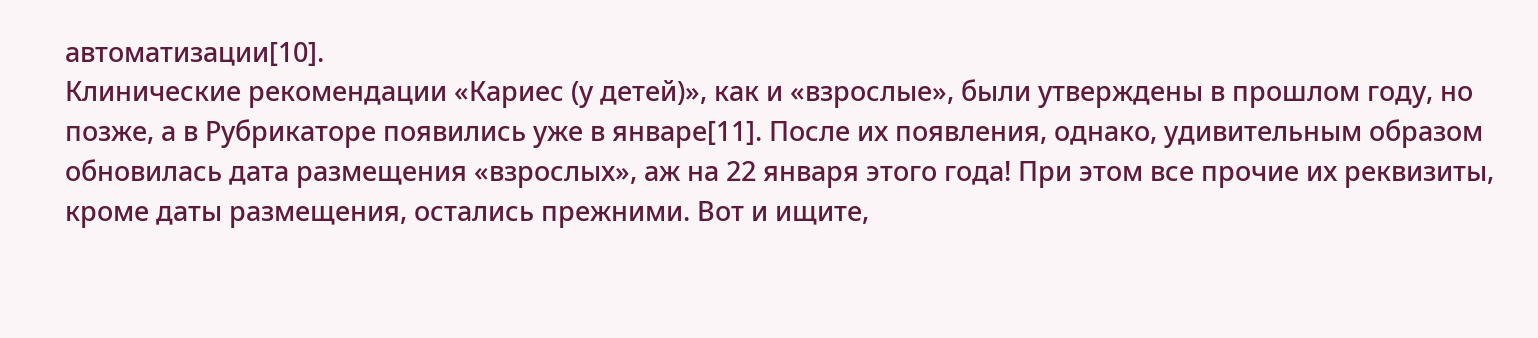автоматизации[10].
Клинические рекомендации «Кариес (у детей)», как и «взрослые», были утверждены в прошлом году, но позже, а в Рубрикаторе появились уже в январе[11]. После их появления, однако, удивительным образом обновилась дата размещения «взрослых», аж на 22 января этого года! При этом все прочие их реквизиты, кроме даты размещения, остались прежними. Вот и ищите,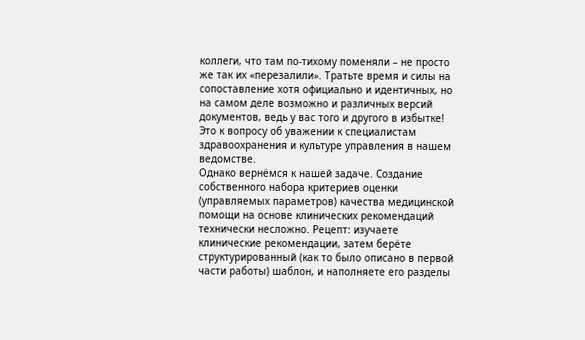коллеги, что там по-тихому поменяли – не просто же так их «перезалили». Тратьте время и силы на сопоставление хотя официально и идентичных, но на самом деле возможно и различных версий документов, ведь у вас того и другого в избытке! Это к вопросу об уважении к специалистам здравоохранения и культуре управления в нашем ведомстве.
Однако вернёмся к нашей задаче. Создание собственного набора критериев оценки (управляемых параметров) качества медицинской помощи на основе клинических рекомендаций технически несложно. Рецепт: изучаете клинические рекомендации, затем берёте структурированный (как то было описано в первой части работы) шаблон, и наполняете его разделы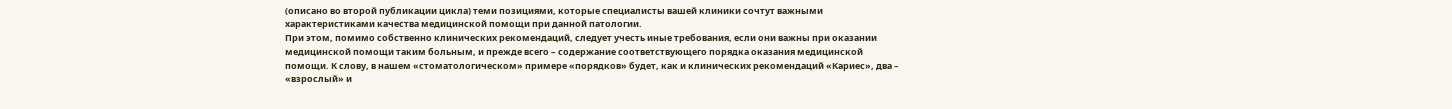(описано во второй публикации цикла) теми позициями, которые специалисты вашей клиники сочтут важными характеристиками качества медицинской помощи при данной патологии.
При этом, помимо собственно клинических рекомендаций, следует учесть иные требования, если они важны при оказании медицинской помощи таким больным, и прежде всего – содержание соответствующего порядка оказания медицинской помощи. К слову, в нашем «стоматологическом» примере «порядков» будет, как и клинических рекомендаций «Кариес», два – «взрослый» и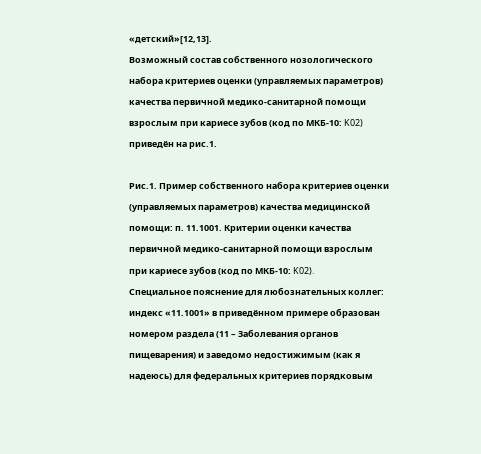«детский»[12,13].
Возможный состав собственного нозологического набора критериев оценки (управляемых параметров) качества первичной медико-санитарной помощи взрослым при кариесе зубов (код по МКБ-10: K02) приведён на рис.1.

Рис.1. Пример собственного набора критериев оценки (управляемых параметров) качества медицинской помощи: п. 11.1001. Критерии оценки качества первичной медико-санитарной помощи взрослым при кариесе зубов (код по МКБ-10: K02).
Специальное пояснение для любознательных коллег: индекс «11.1001» в приведённом примере образован номером раздела (11 – Заболевания органов пищеварения) и заведомо недостижимым (как я надеюсь) для федеральных критериев порядковым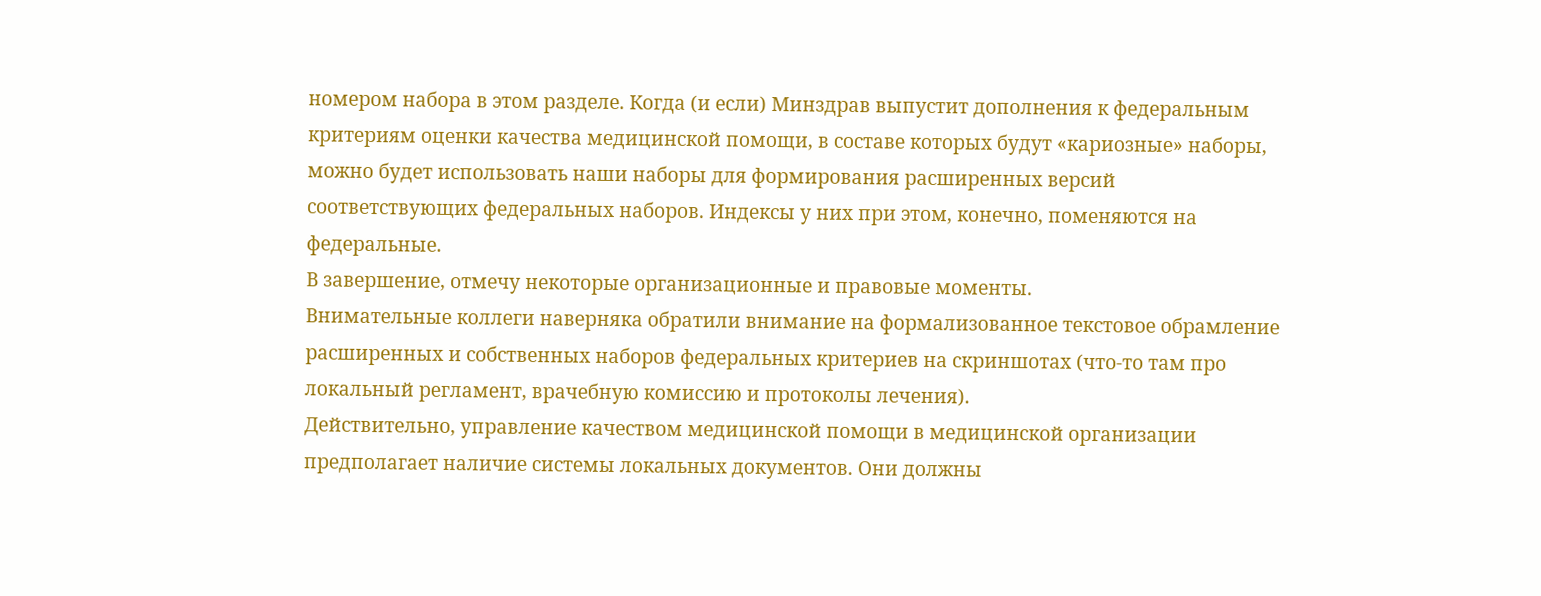номером набора в этом разделе. Когда (и если) Минздрав выпустит дополнения к федеральным критериям оценки качества медицинской помощи, в составе которых будут «кариозные» наборы, можно будет использовать наши наборы для формирования расширенных версий соответствующих федеральных наборов. Индексы у них при этом, конечно, поменяются на федеральные.
В завершение, отмечу некоторые организационные и правовые моменты.
Внимательные коллеги наверняка обратили внимание на формализованное текстовое обрамление расширенных и собственных наборов федеральных критериев на скриншотах (что-то там про локальный регламент, врачебную комиссию и протоколы лечения).
Действительно, управление качеством медицинской помощи в медицинской организации предполагает наличие системы локальных документов. Они должны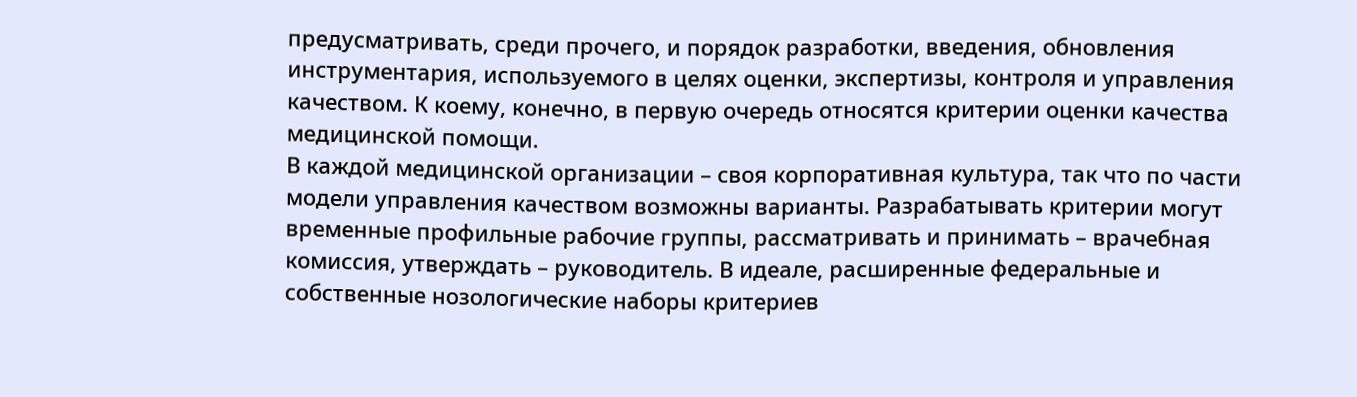предусматривать, среди прочего, и порядок разработки, введения, обновления инструментария, используемого в целях оценки, экспертизы, контроля и управления качеством. К коему, конечно, в первую очередь относятся критерии оценки качества медицинской помощи.
В каждой медицинской организации – своя корпоративная культура, так что по части модели управления качеством возможны варианты. Разрабатывать критерии могут временные профильные рабочие группы, рассматривать и принимать – врачебная комиссия, утверждать – руководитель. В идеале, расширенные федеральные и собственные нозологические наборы критериев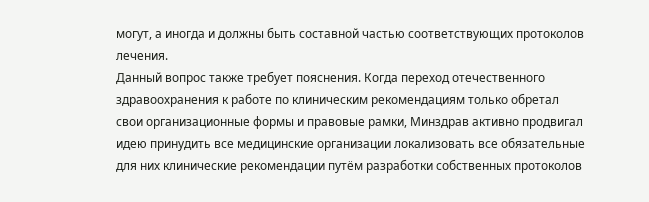могут, а иногда и должны быть составной частью соответствующих протоколов лечения.
Данный вопрос также требует пояснения. Когда переход отечественного здравоохранения к работе по клиническим рекомендациям только обретал свои организационные формы и правовые рамки, Минздрав активно продвигал идею принудить все медицинские организации локализовать все обязательные для них клинические рекомендации путём разработки собственных протоколов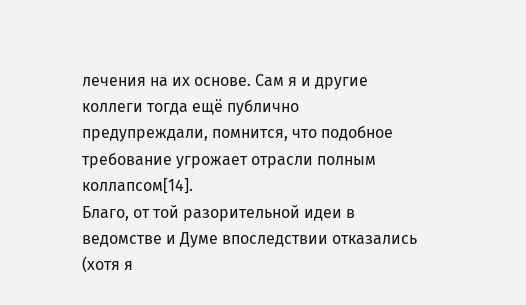лечения на их основе. Сам я и другие коллеги тогда ещё публично предупреждали, помнится, что подобное требование угрожает отрасли полным коллапсом[14].
Благо, от той разорительной идеи в ведомстве и Думе впоследствии отказались (хотя я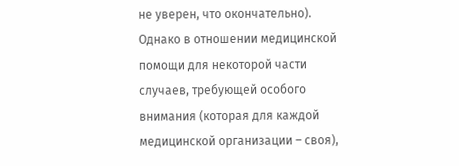не уверен, что окончательно). Однако в отношении медицинской помощи для некоторой части случаев, требующей особого внимания (которая для каждой медицинской организации – своя),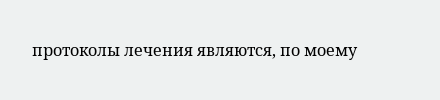протоколы лечения являются, по моему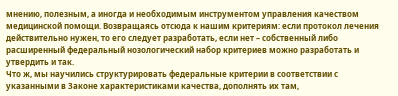мнению, полезным, а иногда и необходимым инструментом управления качеством медицинской помощи. Возвращаясь отсюда к нашим критериям: если протокол лечения действительно нужен, то его следует разработать, если нет – собственный либо расширенный федеральный нозологический набор критериев можно разработать и утвердить и так.
Что ж, мы научились структурировать федеральные критерии в соответствии с указанными в Законе характеристиками качества, дополнять их там,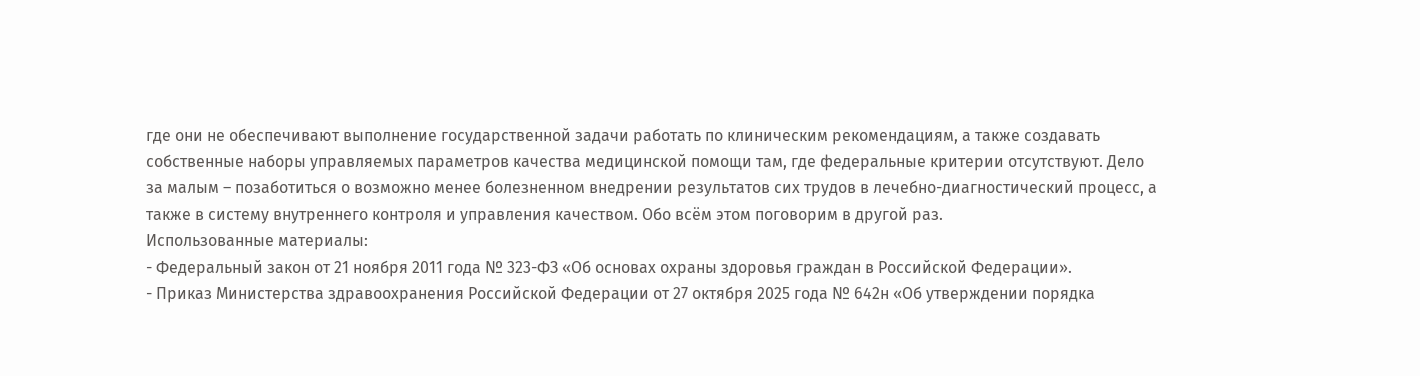где они не обеспечивают выполнение государственной задачи работать по клиническим рекомендациям, а также создавать собственные наборы управляемых параметров качества медицинской помощи там, где федеральные критерии отсутствуют. Дело за малым – позаботиться о возможно менее болезненном внедрении результатов сих трудов в лечебно-диагностический процесс, а также в систему внутреннего контроля и управления качеством. Обо всём этом поговорим в другой раз.
Использованные материалы:
- Федеральный закон от 21 ноября 2011 года № 323-ФЗ «Об основах охраны здоровья граждан в Российской Федерации».
- Приказ Министерства здравоохранения Российской Федерации от 27 октября 2025 года № 642н «Об утверждении порядка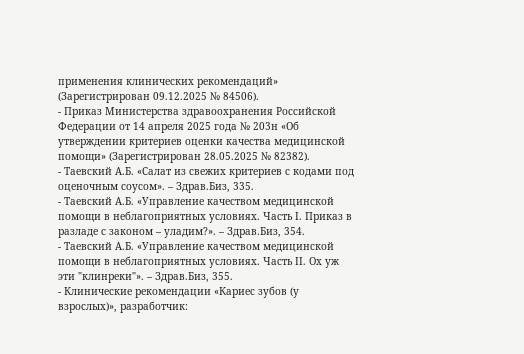применения клинических рекомендаций» (Зарегистрирован 09.12.2025 № 84506).
- Приказ Министерства здравоохранения Российской Федерации от 14 апреля 2025 года № 203н «Об утверждении критериев оценки качества медицинской помощи» (Зарегистрирован 28.05.2025 № 82382).
- Таевский А.Б. «Салат из свежих критериев с кодами под оценочным соусом». – Здрав.Биз, 335.
- Таевский А.Б. «Управление качеством медицинской помощи в неблагоприятных условиях. Часть I. Приказ в разладе с законом – уладим?». – Здрав.Биз, 354.
- Таевский А.Б. «Управление качеством медицинской помощи в неблагоприятных условиях. Часть II. Ох уж эти "клинреки"». – Здрав.Биз, 355.
- Клинические рекомендации «Кариес зубов (у взрослых)», разработчик: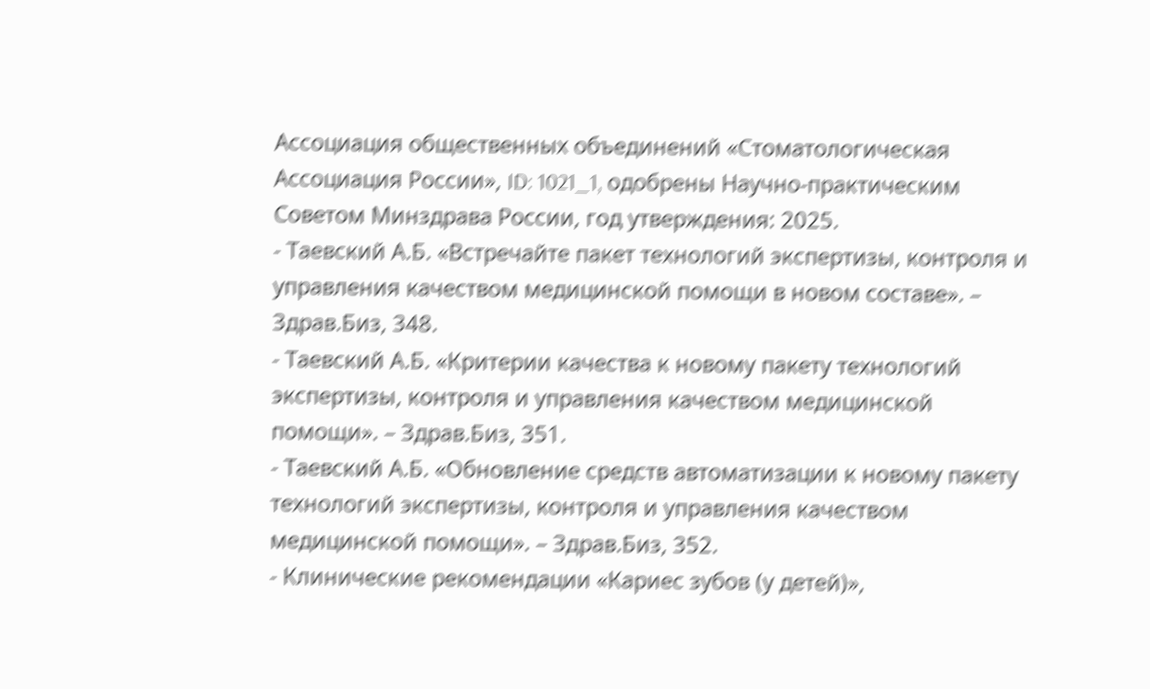Ассоциация общественных объединений «Стоматологическая Ассоциация России», ID: 1021_1, одобрены Научно-практическим Советом Минздрава России, год утверждения: 2025.
- Таевский А.Б. «Встречайте пакет технологий экспертизы, контроля и управления качеством медицинской помощи в новом составе». – Здрав.Биз, 348.
- Таевский А.Б. «Критерии качества к новому пакету технологий экспертизы, контроля и управления качеством медицинской помощи». – Здрав.Биз, 351.
- Таевский А.Б. «Обновление средств автоматизации к новому пакету технологий экспертизы, контроля и управления качеством медицинской помощи». – Здрав.Биз, 352.
- Клинические рекомендации «Кариес зубов (у детей)»,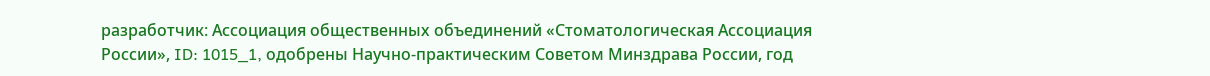разработчик: Ассоциация общественных объединений «Стоматологическая Ассоциация России», ID: 1015_1, одобрены Научно-практическим Советом Минздрава России, год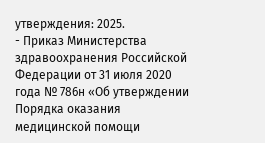утверждения: 2025.
- Приказ Министерства здравоохранения Российской Федерации от 31 июля 2020 года № 786н «Об утверждении Порядка оказания медицинской помощи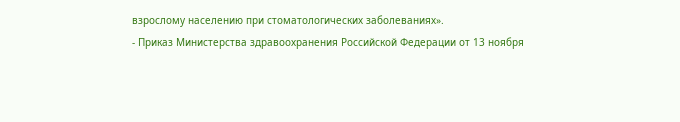взрослому населению при стоматологических заболеваниях».
- Приказ Министерства здравоохранения Российской Федерации от 13 ноября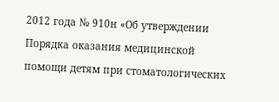2012 года № 910н «Об утверждении Порядка оказания медицинской помощи детям при стоматологических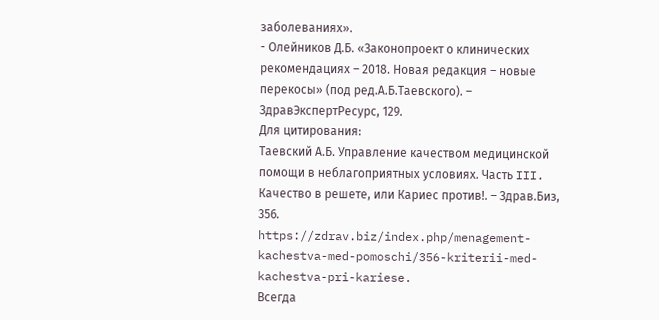заболеваниях».
- Олейников Д.Б. «Законопроект о клинических рекомендациях – 2018. Новая редакция – новые перекосы» (под ред.А.Б.Таевского). – ЗдравЭкспертРесурс, 129.
Для цитирования:
Таевский А.Б. Управление качеством медицинской помощи в неблагоприятных условиях. Часть III. Качество в решете, или Кариес против!. – Здрав.Биз, 356. https://zdrav.biz/index.php/menagement-kachestva-med-pomoschi/356-kriterii-med-kachestva-pri-kariese.
Всегда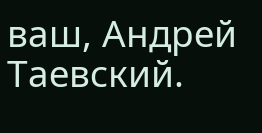ваш, Андрей Таевский.